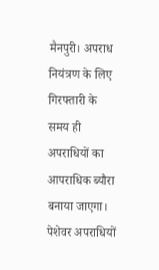मैनपुरी। अपराध नियंत्रण के लिए गिरफ्तारी के समय ही अपराधियों का आपराधिक ब्यौरा बनाया जाएगा। पेशेवर अपराधियों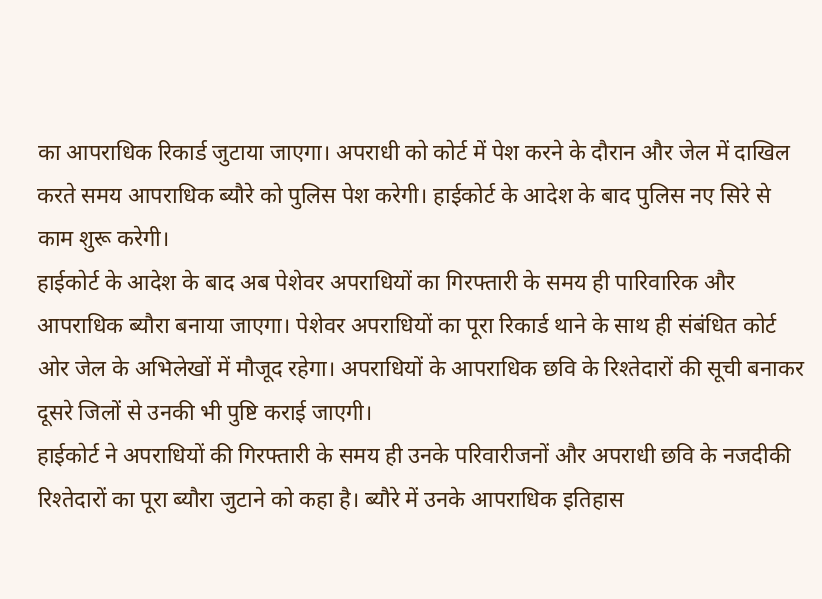का आपराधिक रिकार्ड जुटाया जाएगा। अपराधी को कोर्ट में पेश करने के दौरान और जेल में दाखिल करते समय आपराधिक ब्यौरे को पुलिस पेश करेगी। हाईकोर्ट के आदेश के बाद पुलिस नए सिरे से काम शुरू करेगी।
हाईकोर्ट के आदेश के बाद अब पेशेवर अपराधियों का गिरफ्तारी के समय ही पारिवारिक और आपराधिक ब्यौरा बनाया जाएगा। पेशेवर अपराधियों का पूरा रिकार्ड थाने के साथ ही संबंधित कोर्ट ओर जेल के अभिलेखों में मौजूद रहेगा। अपराधियों के आपराधिक छवि के रिश्तेदारों की सूची बनाकर दूसरे जिलों से उनकी भी पुष्टि कराई जाएगी।
हाईकोर्ट ने अपराधियों की गिरफ्तारी के समय ही उनके परिवारीजनों और अपराधी छवि के नजदीकी रिश्तेदारों का पूरा ब्यौरा जुटाने को कहा है। ब्यौरे में उनके आपराधिक इतिहास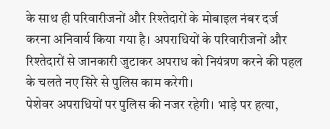के साथ ही परिवारीजनों और रिश्तेदारों के मोबाइल नंबर दर्ज करना अनिवार्य किया गया है। अपराधियों के परिवारीजनों और रिश्तेदारों से जानकारी जुटाकर अपराध को नियंत्रण करने की पहल के चलते नए सिरे से पुलिस काम करेगी।
पेशेवर अपराधियों पर पुलिस की नजर रहेगी। भाड़े पर हत्या,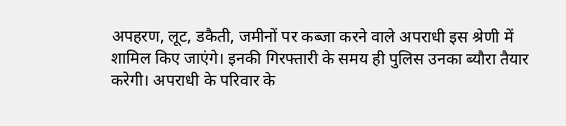अपहरण, लूट, डकैती, जमीनों पर कब्जा करने वाले अपराधी इस श्रेणी में शामिल किए जाएंगे। इनकी गिरफ्तारी के समय ही पुलिस उनका ब्यौरा तैयार करेगी। अपराधी के परिवार के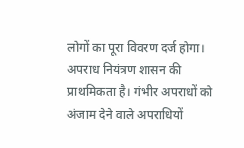लोगों का पूरा विवरण दर्ज होगा।
अपराध नियंत्रण शासन की प्राथमिकता है। गंभीर अपराधों को अंजाम देने वाले अपराधियों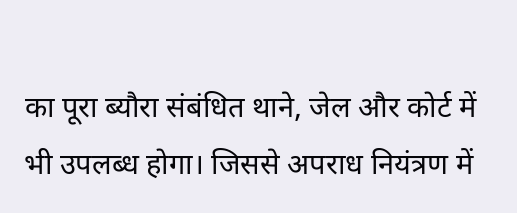का पूरा ब्यौरा संबंधित थाने, जेल और कोर्ट में भी उपलब्ध होगा। जिससे अपराध नियंत्रण में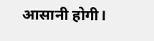आसानी होगी।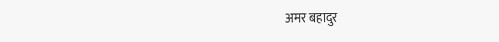अमर बहादुर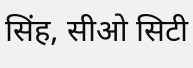सिंह, सीओ सिटी